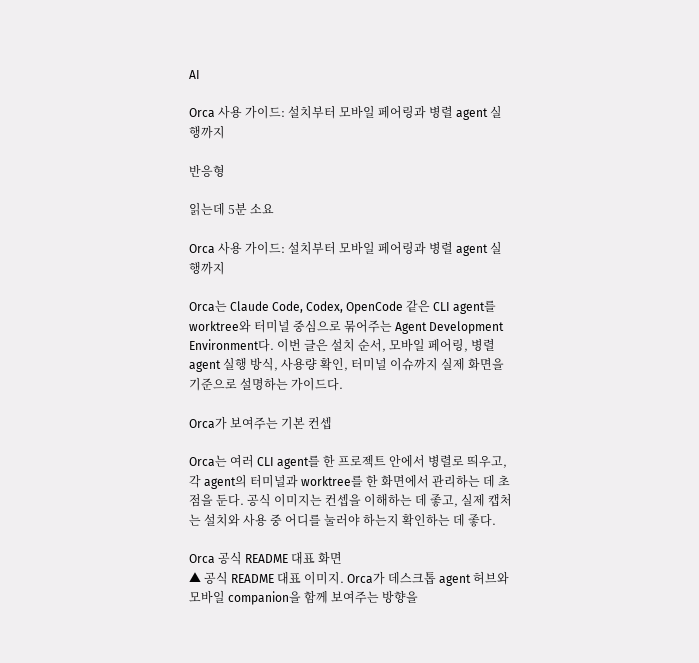AI

Orca 사용 가이드: 설치부터 모바일 페어링과 병렬 agent 실행까지

반응형

읽는데 5분 소요

Orca 사용 가이드: 설치부터 모바일 페어링과 병렬 agent 실행까지

Orca는 Claude Code, Codex, OpenCode 같은 CLI agent를 worktree와 터미널 중심으로 묶어주는 Agent Development Environment다. 이번 글은 설치 순서, 모바일 페어링, 병렬 agent 실행 방식, 사용량 확인, 터미널 이슈까지 실제 화면을 기준으로 설명하는 가이드다.

Orca가 보여주는 기본 컨셉

Orca는 여러 CLI agent를 한 프로젝트 안에서 병렬로 띄우고, 각 agent의 터미널과 worktree를 한 화면에서 관리하는 데 초점을 둔다. 공식 이미지는 컨셉을 이해하는 데 좋고, 실제 캡처는 설치와 사용 중 어디를 눌러야 하는지 확인하는 데 좋다.

Orca 공식 README 대표 화면
▲ 공식 README 대표 이미지. Orca가 데스크톱 agent 허브와 모바일 companion을 함께 보여주는 방향을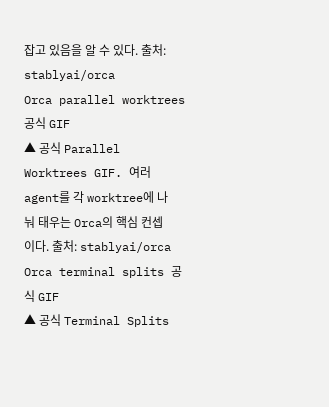잡고 있음을 알 수 있다. 출처: stablyai/orca
Orca parallel worktrees 공식 GIF
▲ 공식 Parallel Worktrees GIF. 여러 agent를 각 worktree에 나눠 태우는 Orca의 핵심 컨셉이다. 출처: stablyai/orca
Orca terminal splits 공식 GIF
▲ 공식 Terminal Splits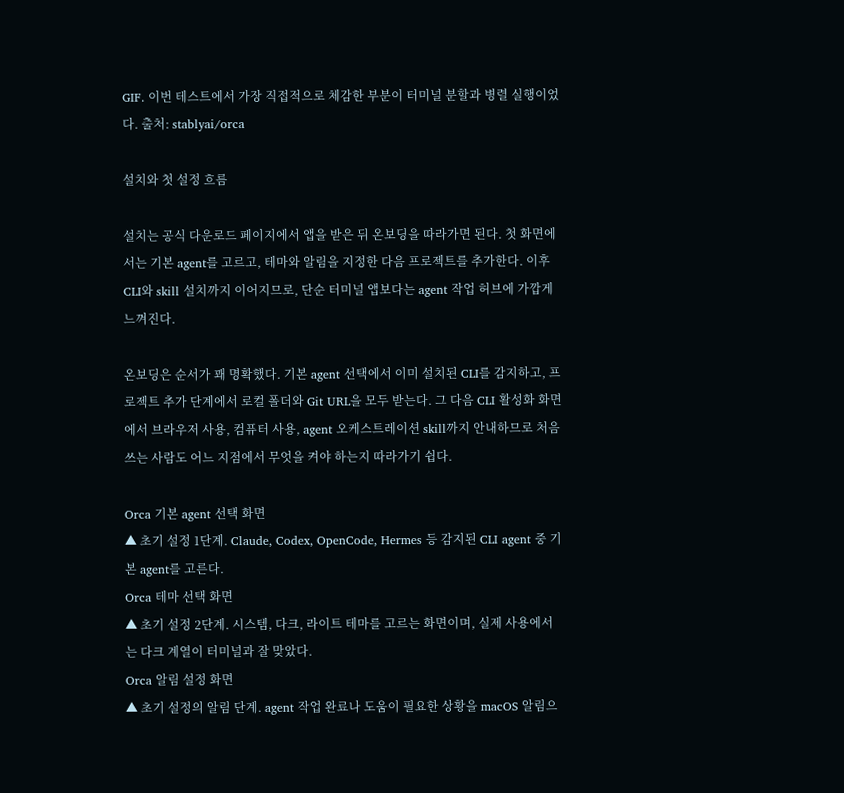GIF. 이번 테스트에서 가장 직접적으로 체감한 부분이 터미널 분할과 병렬 실행이었다. 출처: stablyai/orca

설치와 첫 설정 흐름

설치는 공식 다운로드 페이지에서 앱을 받은 뒤 온보딩을 따라가면 된다. 첫 화면에서는 기본 agent를 고르고, 테마와 알림을 지정한 다음 프로젝트를 추가한다. 이후 CLI와 skill 설치까지 이어지므로, 단순 터미널 앱보다는 agent 작업 허브에 가깝게 느껴진다.

온보딩은 순서가 꽤 명확했다. 기본 agent 선택에서 이미 설치된 CLI를 감지하고, 프로젝트 추가 단계에서 로컬 폴더와 Git URL을 모두 받는다. 그 다음 CLI 활성화 화면에서 브라우저 사용, 컴퓨터 사용, agent 오케스트레이션 skill까지 안내하므로 처음 쓰는 사람도 어느 지점에서 무엇을 켜야 하는지 따라가기 쉽다.

Orca 기본 agent 선택 화면
▲ 초기 설정 1단계. Claude, Codex, OpenCode, Hermes 등 감지된 CLI agent 중 기본 agent를 고른다.
Orca 테마 선택 화면
▲ 초기 설정 2단계. 시스템, 다크, 라이트 테마를 고르는 화면이며, 실제 사용에서는 다크 계열이 터미널과 잘 맞았다.
Orca 알림 설정 화면
▲ 초기 설정의 알림 단계. agent 작업 완료나 도움이 필요한 상황을 macOS 알림으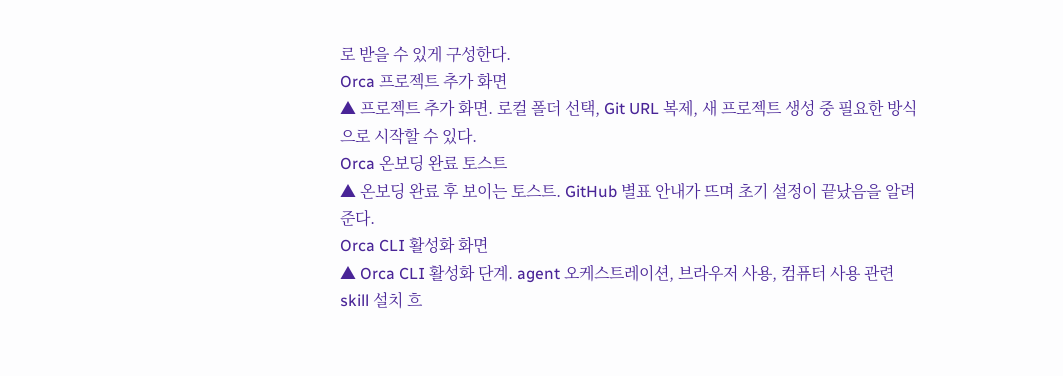로 받을 수 있게 구성한다.
Orca 프로젝트 추가 화면
▲ 프로젝트 추가 화면. 로컬 폴더 선택, Git URL 복제, 새 프로젝트 생성 중 필요한 방식으로 시작할 수 있다.
Orca 온보딩 완료 토스트
▲ 온보딩 완료 후 보이는 토스트. GitHub 별표 안내가 뜨며 초기 설정이 끝났음을 알려준다.
Orca CLI 활성화 화면
▲ Orca CLI 활성화 단계. agent 오케스트레이션, 브라우저 사용, 컴퓨터 사용 관련 skill 설치 흐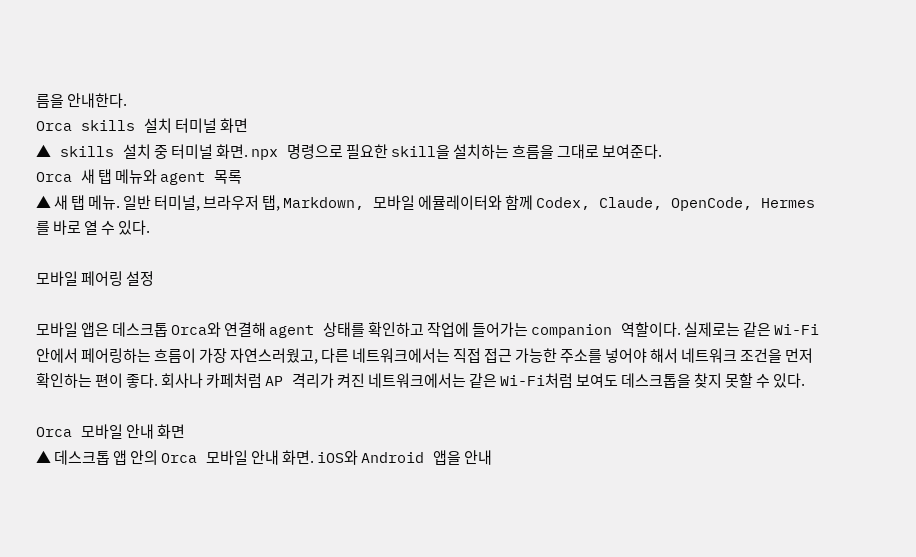름을 안내한다.
Orca skills 설치 터미널 화면
▲ skills 설치 중 터미널 화면. npx 명령으로 필요한 skill을 설치하는 흐름을 그대로 보여준다.
Orca 새 탭 메뉴와 agent 목록
▲ 새 탭 메뉴. 일반 터미널, 브라우저 탭, Markdown, 모바일 에뮬레이터와 함께 Codex, Claude, OpenCode, Hermes를 바로 열 수 있다.

모바일 페어링 설정

모바일 앱은 데스크톱 Orca와 연결해 agent 상태를 확인하고 작업에 들어가는 companion 역할이다. 실제로는 같은 Wi-Fi 안에서 페어링하는 흐름이 가장 자연스러웠고, 다른 네트워크에서는 직접 접근 가능한 주소를 넣어야 해서 네트워크 조건을 먼저 확인하는 편이 좋다. 회사나 카페처럼 AP 격리가 켜진 네트워크에서는 같은 Wi-Fi처럼 보여도 데스크톱을 찾지 못할 수 있다.

Orca 모바일 안내 화면
▲ 데스크톱 앱 안의 Orca 모바일 안내 화면. iOS와 Android 앱을 안내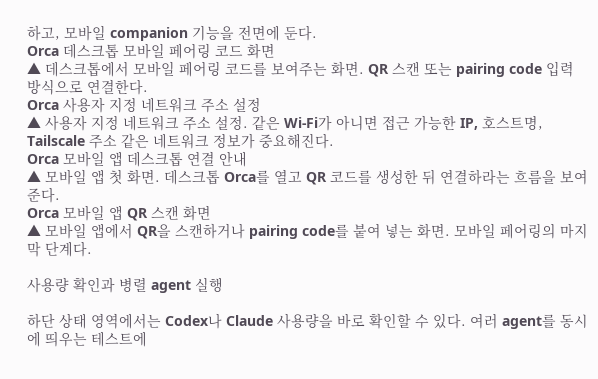하고, 모바일 companion 기능을 전면에 둔다.
Orca 데스크톱 모바일 페어링 코드 화면
▲ 데스크톱에서 모바일 페어링 코드를 보여주는 화면. QR 스캔 또는 pairing code 입력 방식으로 연결한다.
Orca 사용자 지정 네트워크 주소 설정
▲ 사용자 지정 네트워크 주소 설정. 같은 Wi-Fi가 아니면 접근 가능한 IP, 호스트명, Tailscale 주소 같은 네트워크 정보가 중요해진다.
Orca 모바일 앱 데스크톱 연결 안내
▲ 모바일 앱 첫 화면. 데스크톱 Orca를 열고 QR 코드를 생성한 뒤 연결하라는 흐름을 보여준다.
Orca 모바일 앱 QR 스캔 화면
▲ 모바일 앱에서 QR을 스캔하거나 pairing code를 붙여 넣는 화면. 모바일 페어링의 마지막 단계다.

사용량 확인과 병렬 agent 실행

하단 상태 영역에서는 Codex나 Claude 사용량을 바로 확인할 수 있다. 여러 agent를 동시에 띄우는 테스트에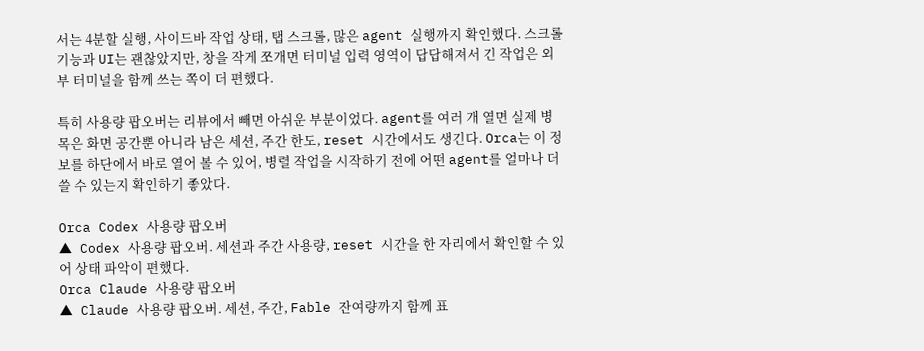서는 4분할 실행, 사이드바 작업 상태, 탭 스크롤, 많은 agent 실행까지 확인했다. 스크롤 기능과 UI는 괜찮았지만, 창을 작게 쪼개면 터미널 입력 영역이 답답해져서 긴 작업은 외부 터미널을 함께 쓰는 쪽이 더 편했다.

특히 사용량 팝오버는 리뷰에서 빼면 아쉬운 부분이었다. agent를 여러 개 열면 실제 병목은 화면 공간뿐 아니라 남은 세션, 주간 한도, reset 시간에서도 생긴다. Orca는 이 정보를 하단에서 바로 열어 볼 수 있어, 병렬 작업을 시작하기 전에 어떤 agent를 얼마나 더 쓸 수 있는지 확인하기 좋았다.

Orca Codex 사용량 팝오버
▲ Codex 사용량 팝오버. 세션과 주간 사용량, reset 시간을 한 자리에서 확인할 수 있어 상태 파악이 편했다.
Orca Claude 사용량 팝오버
▲ Claude 사용량 팝오버. 세션, 주간, Fable 잔여량까지 함께 표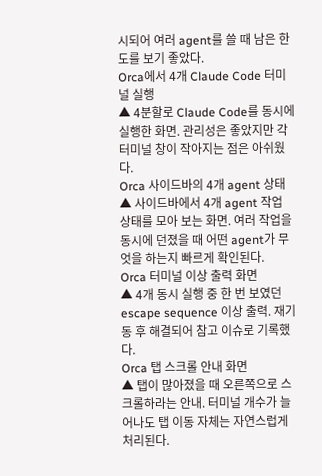시되어 여러 agent를 쓸 때 남은 한도를 보기 좋았다.
Orca에서 4개 Claude Code 터미널 실행
▲ 4분할로 Claude Code를 동시에 실행한 화면. 관리성은 좋았지만 각 터미널 창이 작아지는 점은 아쉬웠다.
Orca 사이드바의 4개 agent 상태
▲ 사이드바에서 4개 agent 작업 상태를 모아 보는 화면. 여러 작업을 동시에 던졌을 때 어떤 agent가 무엇을 하는지 빠르게 확인된다.
Orca 터미널 이상 출력 화면
▲ 4개 동시 실행 중 한 번 보였던 escape sequence 이상 출력. 재기동 후 해결되어 참고 이슈로 기록했다.
Orca 탭 스크롤 안내 화면
▲ 탭이 많아졌을 때 오른쪽으로 스크롤하라는 안내. 터미널 개수가 늘어나도 탭 이동 자체는 자연스럽게 처리된다.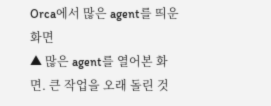Orca에서 많은 agent를 띄운 화면
▲ 많은 agent를 열어본 화면. 큰 작업을 오래 돌린 것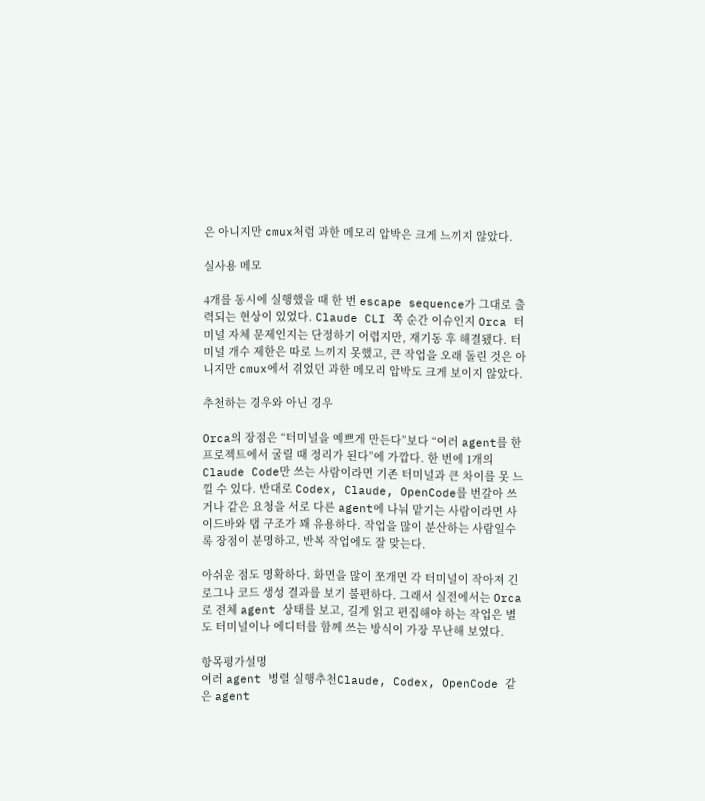은 아니지만 cmux처럼 과한 메모리 압박은 크게 느끼지 않았다.

실사용 메모

4개를 동시에 실행했을 때 한 번 escape sequence가 그대로 출력되는 현상이 있었다. Claude CLI 쪽 순간 이슈인지 Orca 터미널 자체 문제인지는 단정하기 어렵지만, 재기동 후 해결됐다. 터미널 개수 제한은 따로 느끼지 못했고, 큰 작업을 오래 돌린 것은 아니지만 cmux에서 겪었던 과한 메모리 압박도 크게 보이지 않았다.

추천하는 경우와 아닌 경우

Orca의 장점은 “터미널을 예쁘게 만든다”보다 “여러 agent를 한 프로젝트에서 굴릴 때 정리가 된다”에 가깝다. 한 번에 1개의 Claude Code만 쓰는 사람이라면 기존 터미널과 큰 차이를 못 느낄 수 있다. 반대로 Codex, Claude, OpenCode를 번갈아 쓰거나 같은 요청을 서로 다른 agent에 나눠 맡기는 사람이라면 사이드바와 탭 구조가 꽤 유용하다. 작업을 많이 분산하는 사람일수록 장점이 분명하고, 반복 작업에도 잘 맞는다.

아쉬운 점도 명확하다. 화면을 많이 쪼개면 각 터미널이 작아져 긴 로그나 코드 생성 결과를 보기 불편하다. 그래서 실전에서는 Orca로 전체 agent 상태를 보고, 길게 읽고 편집해야 하는 작업은 별도 터미널이나 에디터를 함께 쓰는 방식이 가장 무난해 보였다.

항목평가설명
여러 agent 병렬 실행추천Claude, Codex, OpenCode 같은 agent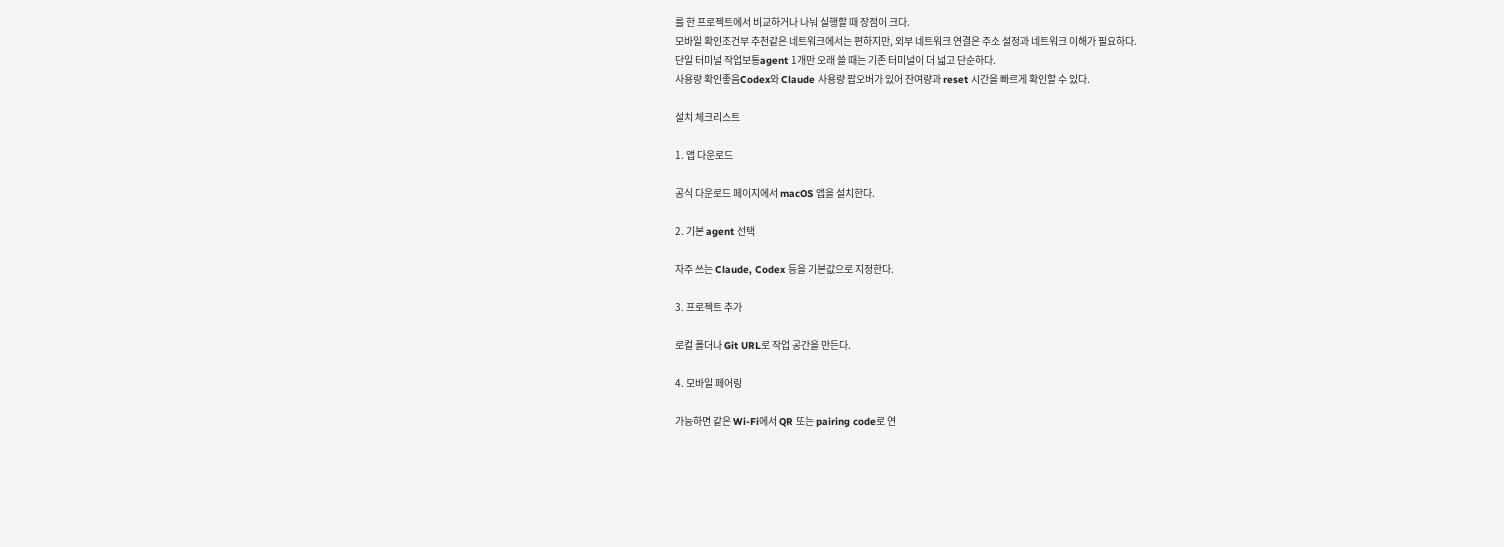를 한 프로젝트에서 비교하거나 나눠 실행할 때 장점이 크다.
모바일 확인조건부 추천같은 네트워크에서는 편하지만, 외부 네트워크 연결은 주소 설정과 네트워크 이해가 필요하다.
단일 터미널 작업보통agent 1개만 오래 쓸 때는 기존 터미널이 더 넓고 단순하다.
사용량 확인좋음Codex와 Claude 사용량 팝오버가 있어 잔여량과 reset 시간을 빠르게 확인할 수 있다.

설치 체크리스트

1. 앱 다운로드

공식 다운로드 페이지에서 macOS 앱을 설치한다.

2. 기본 agent 선택

자주 쓰는 Claude, Codex 등을 기본값으로 지정한다.

3. 프로젝트 추가

로컬 폴더나 Git URL로 작업 공간을 만든다.

4. 모바일 페어링

가능하면 같은 Wi-Fi에서 QR 또는 pairing code로 연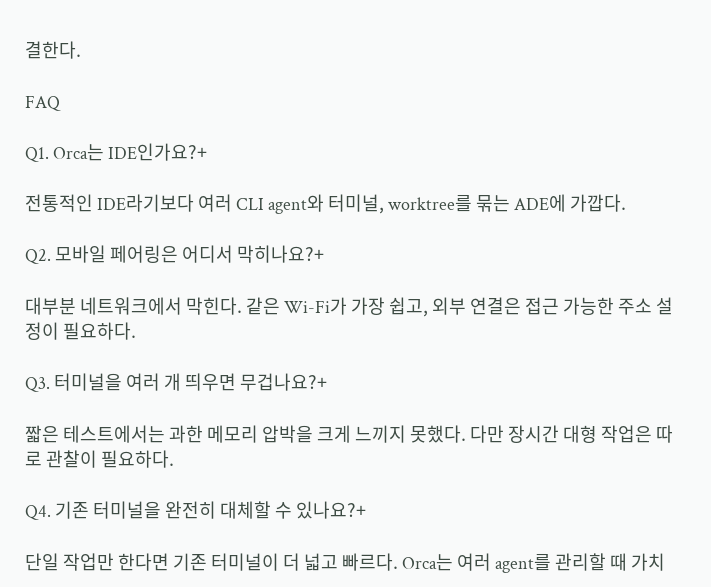결한다.

FAQ

Q1. Orca는 IDE인가요?+

전통적인 IDE라기보다 여러 CLI agent와 터미널, worktree를 묶는 ADE에 가깝다.

Q2. 모바일 페어링은 어디서 막히나요?+

대부분 네트워크에서 막힌다. 같은 Wi-Fi가 가장 쉽고, 외부 연결은 접근 가능한 주소 설정이 필요하다.

Q3. 터미널을 여러 개 띄우면 무겁나요?+

짧은 테스트에서는 과한 메모리 압박을 크게 느끼지 못했다. 다만 장시간 대형 작업은 따로 관찰이 필요하다.

Q4. 기존 터미널을 완전히 대체할 수 있나요?+

단일 작업만 한다면 기존 터미널이 더 넓고 빠르다. Orca는 여러 agent를 관리할 때 가치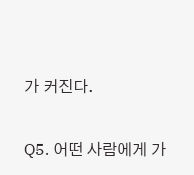가 커진다.

Q5. 어떤 사람에게 가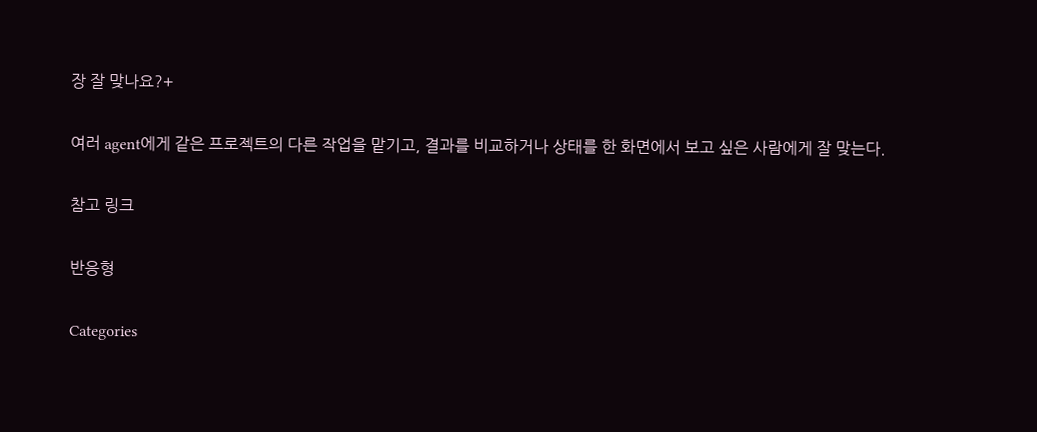장 잘 맞나요?+

여러 agent에게 같은 프로젝트의 다른 작업을 맡기고, 결과를 비교하거나 상태를 한 화면에서 보고 싶은 사람에게 잘 맞는다.

참고 링크

반응형

Categories